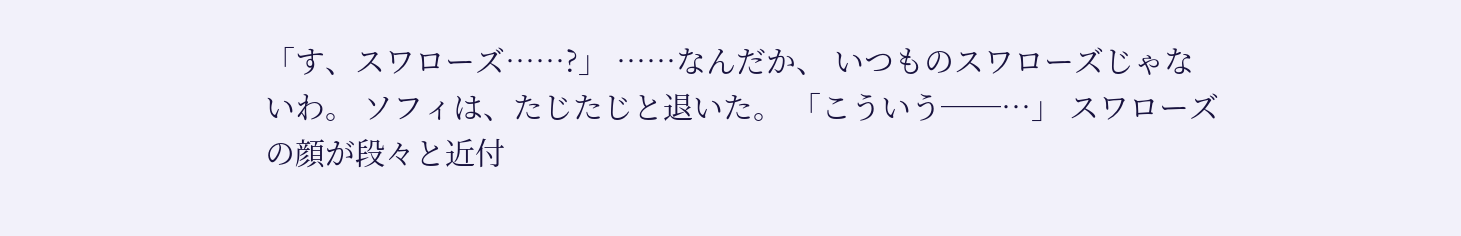「す、スワローズ……?」 ……なんだか、 いつものスワローズじゃないわ。 ソフィは、たじたじと退いた。 「こういう──…」 スワローズの顔が段々と近付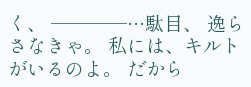く、 ────…駄目、 逸らさなきゃ。 私には、キルトがいるのよ。 だから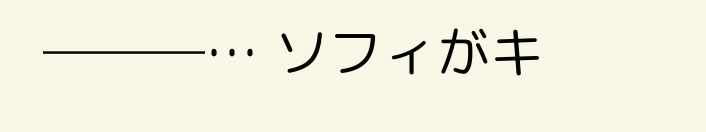───… ソフィがキ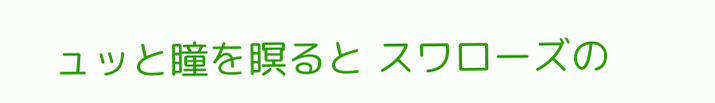ュッと瞳を瞑ると スワローズの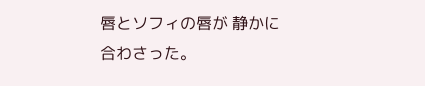唇とソフィの唇が 静かに合わさった。